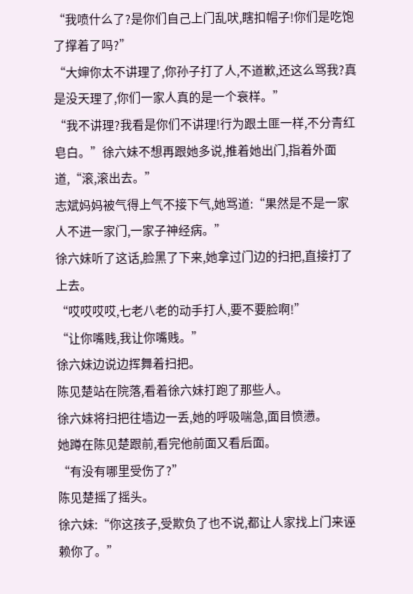“我喷什么了?是你们自己上门乱吠,瞎扣帽子!你们是吃饱了撑着了吗?”
“大婶你太不讲理了,你孙子打了人,不道歉,还这么骂我?真是没天理了,你们一家人真的是一个衰样。”
“我不讲理?我看是你们不讲理!行为跟土匪一样,不分青红皂白。”徐六妹不想再跟她多说,推着她出门,指着外面道,“滚,滚出去。”
志斌妈妈被气得上气不接下气,她骂道:“果然是不是一家人不进一家门,一家子神经病。”
徐六妹听了这话,脸黑了下来,她拿过门边的扫把,直接打了上去。
“哎哎哎哎,七老八老的动手打人,要不要脸啊!”
“让你嘴贱,我让你嘴贱。”
徐六妹边说边挥舞着扫把。
陈见楚站在院落,看着徐六妹打跑了那些人。
徐六妹将扫把往墙边一丢,她的呼吸喘急,面目愤懑。
她蹲在陈见楚跟前,看完他前面又看后面。
“有没有哪里受伤了?”
陈见楚摇了摇头。
徐六妹:“你这孩子,受欺负了也不说,都让人家找上门来诬赖你了。”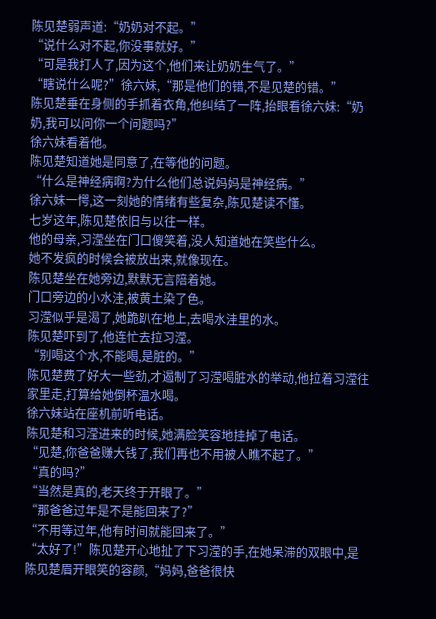陈见楚弱声道:“奶奶对不起。”
“说什么对不起,你没事就好。”
“可是我打人了,因为这个,他们来让奶奶生气了。”
“瞎说什么呢?”徐六妹,“那是他们的错,不是见楚的错。”
陈见楚垂在身侧的手抓着衣角,他纠结了一阵,抬眼看徐六妹:“奶奶,我可以问你一个问题吗?”
徐六妹看着他。
陈见楚知道她是同意了,在等他的问题。
“什么是神经病啊?为什么他们总说妈妈是神经病。”
徐六妹一愕,这一刻她的情绪有些复杂,陈见楚读不懂。
七岁这年,陈见楚依旧与以往一样。
他的母亲,习滢坐在门口傻笑着,没人知道她在笑些什么。
她不发疯的时候会被放出来,就像现在。
陈见楚坐在她旁边,默默无言陪着她。
门口旁边的小水洼,被黄土染了色。
习滢似乎是渴了,她跪趴在地上,去喝水洼里的水。
陈见楚吓到了,他连忙去拉习滢。
“别喝这个水,不能喝,是脏的。”
陈见楚费了好大一些劲,才遏制了习滢喝脏水的举动,他拉着习滢往家里走,打算给她倒杯温水喝。
徐六妹站在座机前听电话。
陈见楚和习滢进来的时候,她满脸笑容地挂掉了电话。
“见楚,你爸爸赚大钱了,我们再也不用被人瞧不起了。”
“真的吗?”
“当然是真的,老天终于开眼了。”
“那爸爸过年是不是能回来了?”
“不用等过年,他有时间就能回来了。”
“太好了!”陈见楚开心地扯了下习滢的手,在她呆滞的双眼中,是陈见楚眉开眼笑的容颜,“妈妈,爸爸很快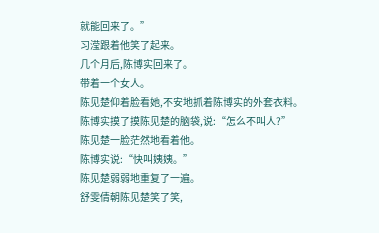就能回来了。”
习滢跟着他笑了起来。
几个月后,陈博实回来了。
带着一个女人。
陈见楚仰着脸看她,不安地抓着陈博实的外套衣料。
陈博实摸了摸陈见楚的脑袋,说:“怎么不叫人?”
陈见楚一脸茫然地看着他。
陈博实说:“快叫姨姨。”
陈见楚弱弱地重复了一遍。
舒雯倩朝陈见楚笑了笑,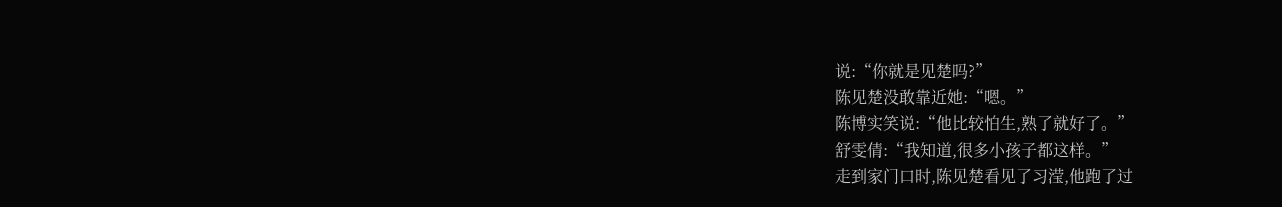说:“你就是见楚吗?”
陈见楚没敢靠近她:“嗯。”
陈博实笑说:“他比较怕生,熟了就好了。”
舒雯倩:“我知道,很多小孩子都这样。”
走到家门口时,陈见楚看见了习滢,他跑了过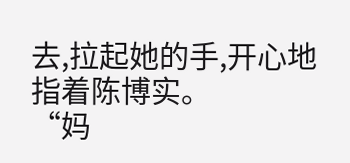去,拉起她的手,开心地指着陈博实。
“妈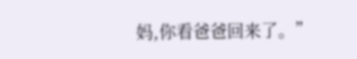妈,你看爸爸回来了。”